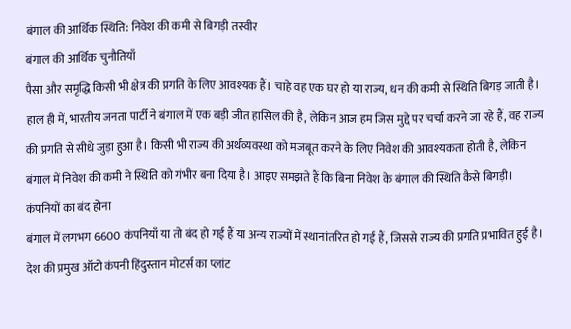बंगाल की आर्थिक स्थिति: निवेश की कमी से बिगड़ी तस्वीर
बंगाल की आर्थिक चुनौतियाँ
पैसा और समृद्धि किसी भी क्षेत्र की प्रगति के लिए आवश्यक हैं। चाहे वह एक घर हो या राज्य, धन की कमी से स्थिति बिगड़ जाती है। हाल ही में, भारतीय जनता पार्टी ने बंगाल में एक बड़ी जीत हासिल की है, लेकिन आज हम जिस मुद्दे पर चर्चा करने जा रहे हैं, वह राज्य की प्रगति से सीधे जुड़ा हुआ है। किसी भी राज्य की अर्थव्यवस्था को मजबूत करने के लिए निवेश की आवश्यकता होती है, लेकिन बंगाल में निवेश की कमी ने स्थिति को गंभीर बना दिया है। आइए समझते हैं कि बिना निवेश के बंगाल की स्थिति कैसे बिगड़ी।
कंपनियों का बंद होना
बंगाल में लगभग 6600 कंपनियाँ या तो बंद हो गई हैं या अन्य राज्यों में स्थानांतरित हो गई हैं, जिससे राज्य की प्रगति प्रभावित हुई है। देश की प्रमुख ऑटो कंपनी हिंदुस्तान मोटर्स का प्लांट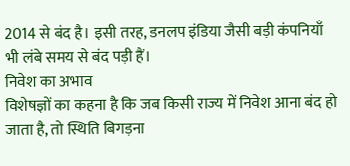2014 से बंद है। इसी तरह, डनलप इंडिया जैसी बड़ी कंपनियाँ भी लंबे समय से बंद पड़ी हैं।
निवेश का अभाव
विशेषज्ञों का कहना है कि जब किसी राज्य में निवेश आना बंद हो जाता है, तो स्थिति बिगड़ना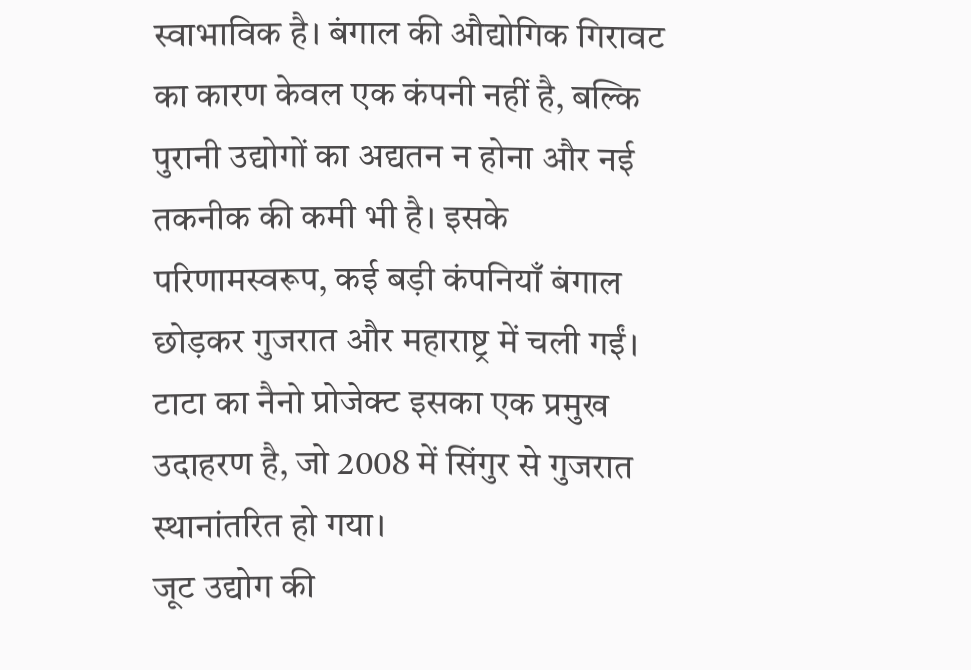स्वाभाविक है। बंगाल की औद्योगिक गिरावट का कारण केवल एक कंपनी नहीं है, बल्कि पुरानी उद्योगों का अद्यतन न होना और नई तकनीक की कमी भी है। इसके परिणामस्वरूप, कई बड़ी कंपनियाँ बंगाल छोड़कर गुजरात और महाराष्ट्र में चली गईं। टाटा का नैनो प्रोजेक्ट इसका एक प्रमुख उदाहरण है, जो 2008 में सिंगुर से गुजरात स्थानांतरित हो गया।
जूट उद्योग की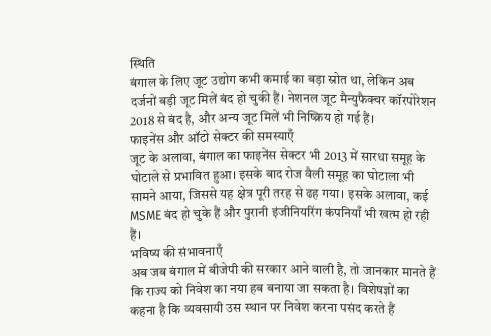स्थिति
बंगाल के लिए जूट उद्योग कभी कमाई का बड़ा स्रोत था, लेकिन अब दर्जनों बड़ी जूट मिलें बंद हो चुकी हैं। नेशनल जूट मैन्युफैक्चर कॉरपोरेशन 2018 से बंद है, और अन्य जूट मिलें भी निष्क्रिय हो गई हैं।
फाइनेंस और ऑटो सेक्टर की समस्याएँ
जूट के अलावा, बंगाल का फाइनेंस सेक्टर भी 2013 में सारधा समूह के घोटाले से प्रभावित हुआ। इसके बाद रोज वैली समूह का घोटाला भी सामने आया, जिससे यह क्षेत्र पूरी तरह से ढह गया। इसके अलावा, कई MSME बंद हो चुके हैं और पुरानी इंजीनियरिंग कंपनियाँ भी खत्म हो रही हैं।
भविष्य की संभावनाएँ
अब जब बंगाल में बीजेपी की सरकार आने वाली है, तो जानकार मानते हैं कि राज्य को निवेश का नया हब बनाया जा सकता है। विशेषज्ञों का कहना है कि व्यवसायी उस स्थान पर निवेश करना पसंद करते हैं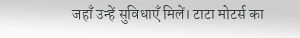जहाँ उन्हें सुविधाएँ मिलें। टाटा मोटर्स का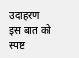उदाहरण इस बात को स्पष्ट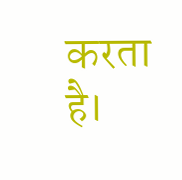करता है।